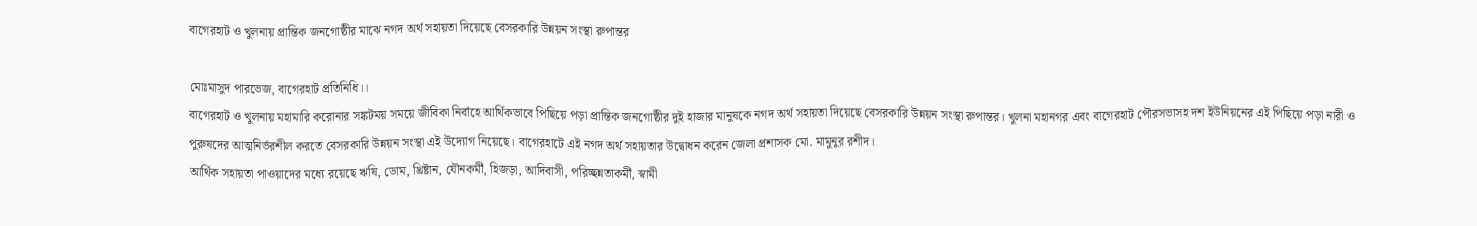বাগেরহাট ও খুলনায় প্রান্তিক জনগোষ্ঠীর মাঝে নগদ অর্থ সহায়তা দিয়েছে বেসরকারি উন্নয়ন সংস্থা রুপান্তর

মোঃমাসুদ পারভেজ, বাগেরহাট প্রতিনিধি।।
বাগেরহাট ও খুলনায় মহামারি করোনার সঙ্কটময় সময়ে জীবিকা নির্বাহে আর্থিকভাবে পিছিয়ে পড়া প্রান্তিক জনগোষ্ঠীর দুই হাজার মানুষকে নগদ অর্থ সহায়তা দিয়েছে বেসরকারি উন্নয়ন সংস্থা রুপান্তর। খুলনা মহানগর এবং বাগেরহাট পৌরসভাসহ দশ ইউনিয়নের এই পিছিয়ে পড়া নারী ও পুরুষদের আত্মনির্ভরশীল করতে বেসরকারি উন্নয়ন সংস্থা এই উদ্যোগ নিয়েছে। বাগেরহাটে এই নগদ অর্থ সহায়তার উদ্বোধন করেন জেলা প্রশাসক মো. মামুনুর রশীদ।
আর্থিক সহায়তা পাওয়াদের মধ্যে রয়েছে ঋষি, ডোম, খ্রিষ্টান, যৌনকর্মী, হিজড়া, আদিবাসী, পরিচ্ছন্নতাকর্মী, স্বামী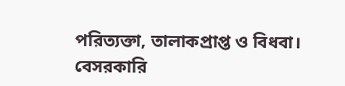পরিত্যক্তা, তালাকপ্রাপ্ত ও বিধবা।
বেসরকারি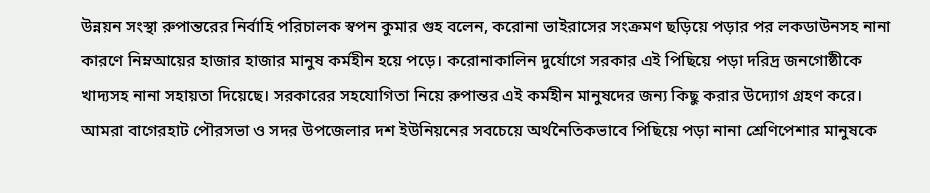উন্নয়ন সংস্থা রুপান্তরের নির্বাহি পরিচালক স্বপন কুমার গুহ বলেন, করোনা ভাইরাসের সংক্রমণ ছড়িয়ে পড়ার পর লকডাউনসহ নানা কারণে নিম্নআয়ের হাজার হাজার মানুষ কর্মহীন হয়ে পড়ে। করোনাকালিন দুর্যোগে সরকার এই পিছিয়ে পড়া দরিদ্র জনগোষ্ঠীকে খাদ্যসহ নানা সহায়তা দিয়েছে। সরকারের সহযোগিতা নিয়ে রুপান্তর এই কর্মহীন মানুষদের জন্য কিছু করার উদ্যোগ গ্রহণ করে। আমরা বাগেরহাট পৌরসভা ও সদর উপজেলার দশ ইউনিয়নের সবচেয়ে অর্থনৈতিকভাবে পিছিয়ে পড়া নানা শ্রেণিপেশার মানুষকে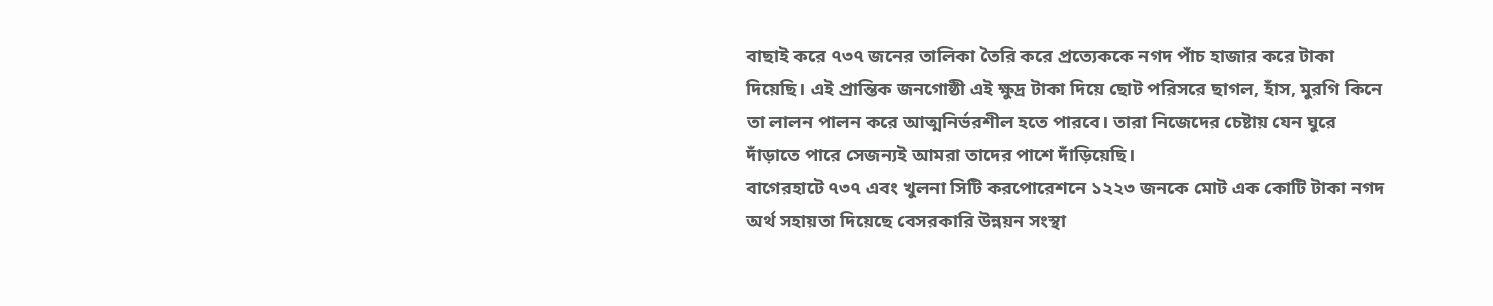বাছাই করে ৭৩৭ জনের তালিকা তৈরি করে প্রত্যেককে নগদ পাঁচ হাজার করে টাকা দিয়েছি। এই প্রান্তিক জনগোষ্ঠী এই ক্ষুদ্র টাকা দিয়ে ছোট পরিসরে ছাগল, হাঁস, মুরগি কিনে তা লালন পালন করে আত্মনির্ভরশীল হতে পারবে। তারা নিজেদের চেষ্টায় যেন ঘুরে দাঁড়াতে পারে সেজন্যই আমরা তাদের পাশে দাঁড়িয়েছি।
বাগেরহাটে ৭৩৭ এবং খুলনা সিটি করপোরেশনে ১২২৩ জনকে মোট এক কোটি টাকা নগদ অর্থ সহায়তা দিয়েছে বেসরকারি উন্নয়ন সংস্থা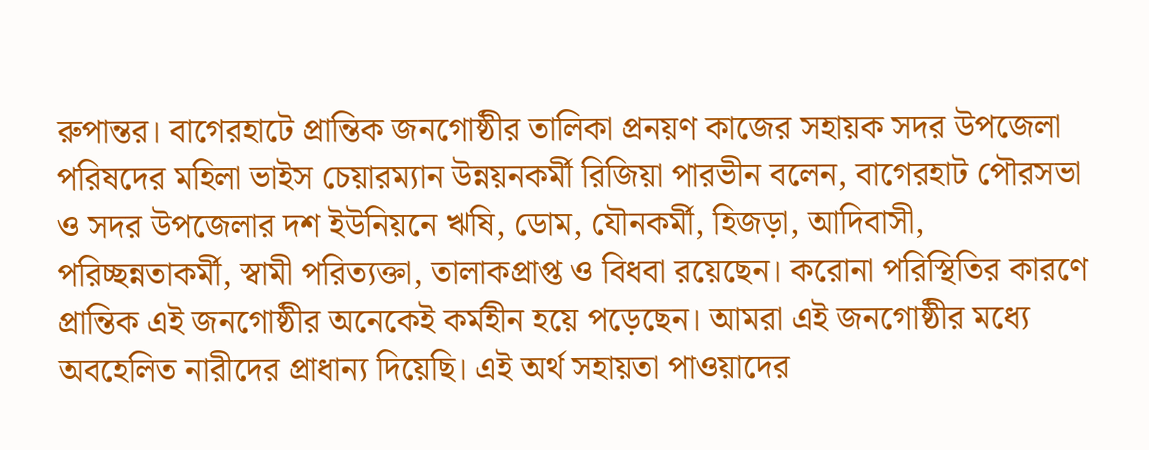রুপান্তর। বাগেরহাটে প্রান্তিক জনগোষ্ঠীর তালিকা প্রনয়ণ কাজের সহায়ক সদর উপজেলা পরিষদের মহিলা ভাইস চেয়ারম্যান উন্নয়নকর্মী রিজিয়া পারভীন বলেন, বাগেরহাট পৌরসভা ও সদর উপজেলার দশ ইউনিয়নে ঋষি, ডোম, যৌনকর্মী, হিজড়া, আদিবাসী, পরিচ্ছন্নতাকর্মী, স্বামী পরিত্যক্তা, তালাকপ্রাপ্ত ও বিধবা রয়েছেন। করোনা পরিস্থিতির কারণে প্রান্তিক এই জনগোষ্ঠীর অনেকেই কর্মহীন হয়ে পড়েছেন। আমরা এই জনগোষ্ঠীর মধ্যে অবহেলিত নারীদের প্রাধান্য দিয়েছি। এই অর্থ সহায়তা পাওয়াদের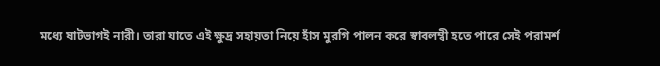মধ্যে ষাটভাগই নারী। তারা যাতে এই ক্ষুদ্র সহায়তা নিয়ে হাঁস মুরগি পালন করে স্বাবলম্বী হতে পারে সেই পরামর্শ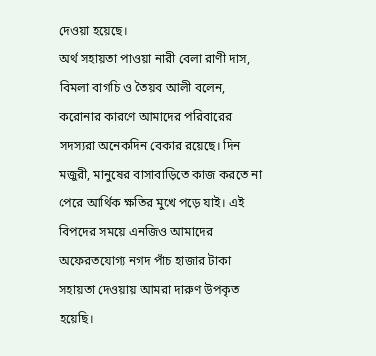দেওয়া হয়েছে।
অর্থ সহায়তা পাওয়া নারী বেলা রাণী দাস, বিমলা বাগচি ও তৈয়ব আলী বলেন, করোনার কারণে আমাদের পরিবারের সদস্যরা অনেকদিন বেকার রয়েছে। দিন মজুরী, মানুষের বাসাবাড়িতে কাজ করতে না পেরে আর্থিক ক্ষতির মুখে পড়ে যাই। এই বিপদের সময়ে এনজিও আমাদের অফেরতযোগ্য নগদ পাঁচ হাজার টাকা সহায়তা দেওয়ায় আমরা দারুণ উপকৃত হয়েছি।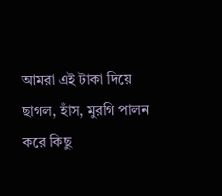আমরা এই টাকা দিয়ে ছাগল, হাঁস, মুরগি পালন করে কিছু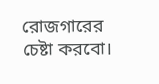রোজগারের চেষ্টা করবো।